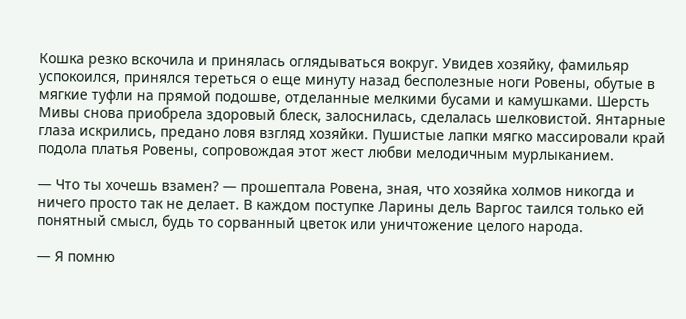Кошка резко вскочила и принялась оглядываться вокруг. Увидев хозяйку, фамильяр успокоился, принялся тереться о еще минуту назад бесполезные ноги Ровены, обутые в мягкие туфли на прямой подошве, отделанные мелкими бусами и камушками. Шерсть Мивы снова приобрела здоровый блеск, залоснилась, сделалась шелковистой. Янтарные глаза искрились, предано ловя взгляд хозяйки. Пушистые лапки мягко массировали край подола платья Ровены, сопровождая этот жест любви мелодичным мурлыканием.

— Что ты хочешь взамен? — прошептала Ровена, зная, что хозяйка холмов никогда и ничего просто так не делает. В каждом поступке Ларины дель Варгос таился только ей понятный смысл, будь то сорванный цветок или уничтожение целого народа.

— Я помню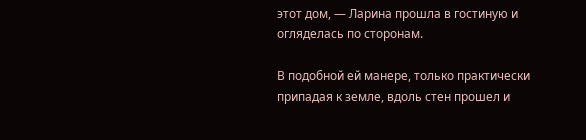этот дом, — Ларина прошла в гостиную и огляделась по сторонам.

В подобной ей манере, только практически припадая к земле, вдоль стен прошел и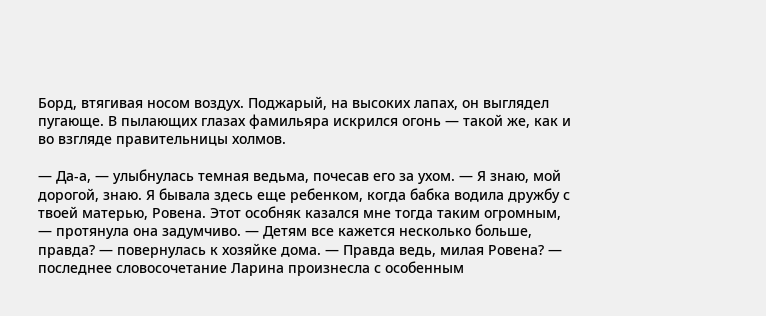Борд, втягивая носом воздух. Поджарый, на высоких лапах, он выглядел пугающе. В пылающих глазах фамильяра искрился огонь — такой же, как и во взгляде правительницы холмов.

— Да-а, — улыбнулась темная ведьма, почесав его за ухом. — Я знаю, мой дорогой, знаю. Я бывала здесь еще ребенком, когда бабка водила дружбу с твоей матерью, Ровена. Этот особняк казался мне тогда таким огромным, — протянула она задумчиво. — Детям все кажется несколько больше, правда? — повернулась к хозяйке дома. — Правда ведь, милая Ровена? — последнее словосочетание Ларина произнесла с особенным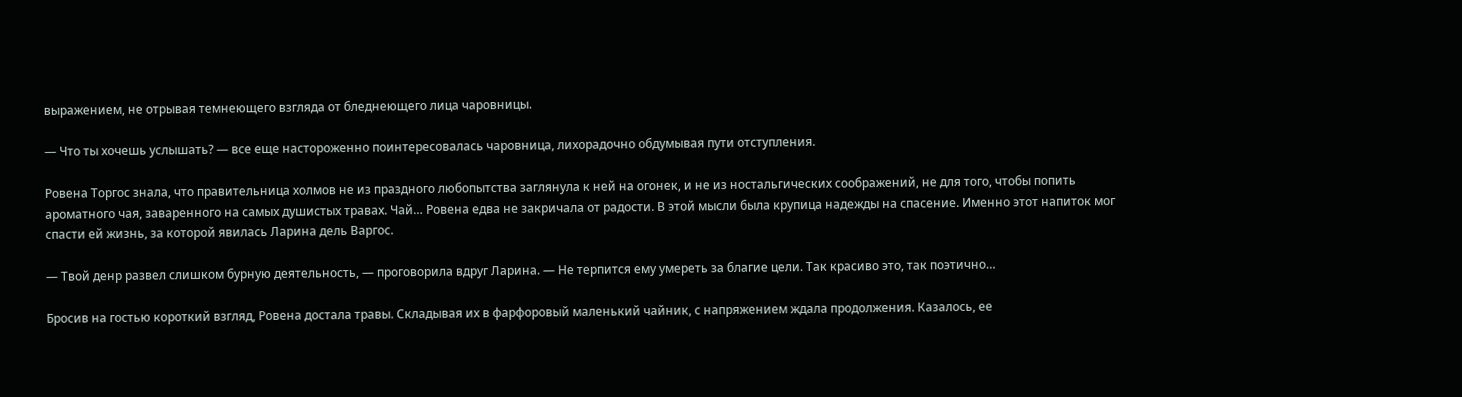выражением, не отрывая темнеющего взгляда от бледнеющего лица чаровницы.

— Что ты хочешь услышать? — все еще настороженно поинтересовалась чаровница, лихорадочно обдумывая пути отступления.

Ровена Торгос знала, что правительница холмов не из праздного любопытства заглянула к ней на огонек, и не из ностальгических соображений, не для того, чтобы попить ароматного чая, заваренного на самых душистых травах. Чай… Ровена едва не закричала от радости. В этой мысли была крупица надежды на спасение. Именно этот напиток мог спасти ей жизнь, за которой явилась Ларина дель Варгос.

— Твой денр развел слишком бурную деятельность, — проговорила вдруг Ларина. — Не терпится ему умереть за благие цели. Так красиво это, так поэтично…

Бросив на гостью короткий взгляд, Ровена достала травы. Складывая их в фарфоровый маленький чайник, с напряжением ждала продолжения. Казалось, ее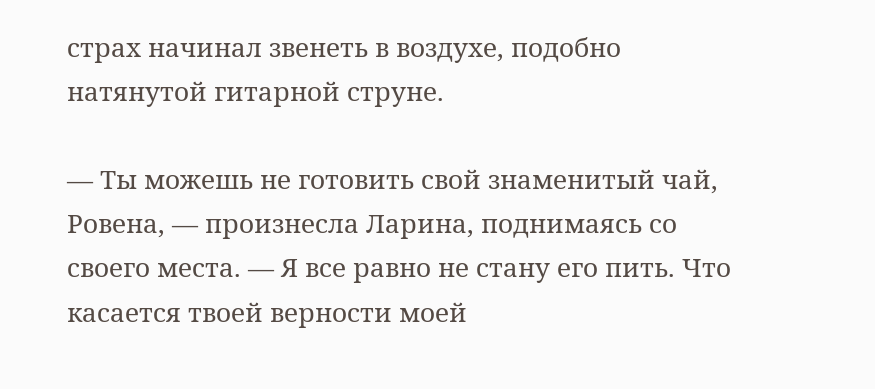страх начинал звенеть в воздухе, подобно натянутой гитарной струне.

— Ты можешь не готовить свой знаменитый чай, Ровена, — произнесла Ларина, поднимаясь со своего места. — Я все равно не стану его пить. Что касается твоей верности моей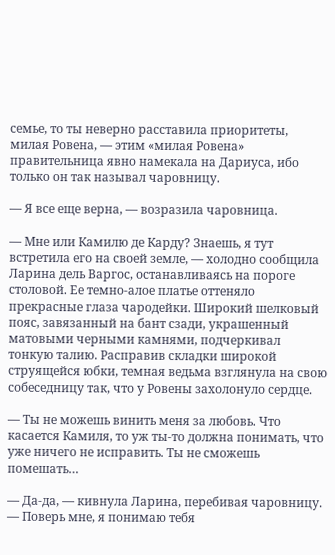семье, то ты неверно расставила приоритеты, милая Ровена, — этим «милая Ровена» правительница явно намекала на Дариуса, ибо только он так называл чаровницу.

— Я все еще верна, — возразила чаровница.

— Мне или Камилю де Карду? Знаешь, я тут встретила его на своей земле, — холодно сообщила Ларина дель Варгос, останавливаясь на пороге столовой. Ее темно-алое платье оттеняло прекрасные глаза чародейки. Широкий шелковый пояс, завязанный на бант сзади, украшенный матовыми черными камнями, подчеркивал тонкую талию. Расправив складки широкой струящейся юбки, темная ведьма взглянула на свою собеседницу так, что у Ровены захолонуло сердце.

— Ты не можешь винить меня за любовь. Что касается Камиля, то уж ты-то должна понимать, что уже ничего не исправить. Ты не сможешь помешать…

— Да-да, — кивнула Ларина, перебивая чаровницу. — Поверь мне, я понимаю тебя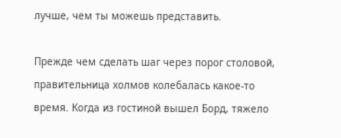лучше, чем ты можешь представить.

Прежде чем сделать шаг через порог столовой, правительница холмов колебалась какое-то время. Когда из гостиной вышел Борд, тяжело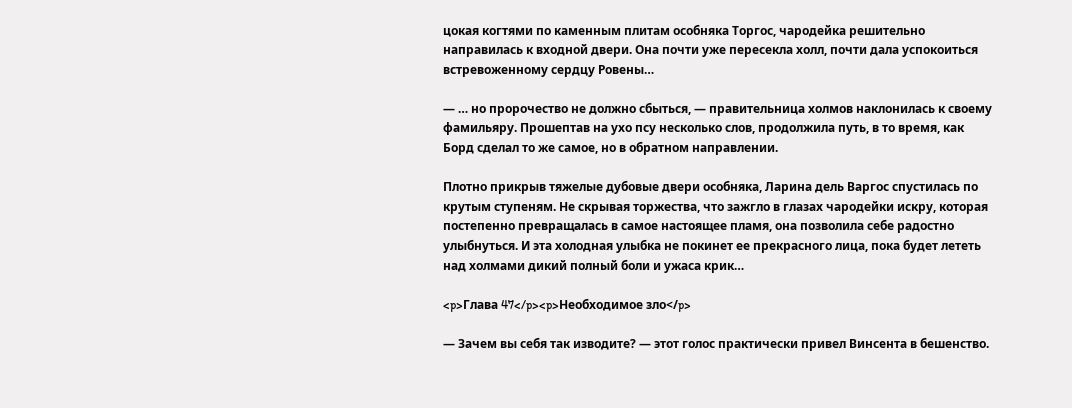цокая когтями по каменным плитам особняка Торгос, чародейка решительно направилась к входной двери. Она почти уже пересекла холл, почти дала успокоиться встревоженному сердцу Ровены…

— … но пророчество не должно сбыться, — правительница холмов наклонилась к своему фамильяру. Прошептав на ухо псу несколько слов, продолжила путь, в то время, как Борд сделал то же самое, но в обратном направлении.

Плотно прикрыв тяжелые дубовые двери особняка, Ларина дель Варгос спустилась по крутым ступеням. Не скрывая торжества, что зажгло в глазах чародейки искру, которая постепенно превращалась в самое настоящее пламя, она позволила себе радостно улыбнуться. И эта холодная улыбка не покинет ее прекрасного лица, пока будет лететь над холмами дикий полный боли и ужаса крик…

<p>Глава 47</p><p>Необходимое зло</p>

— Зачем вы себя так изводите? — этот голос практически привел Винсента в бешенство.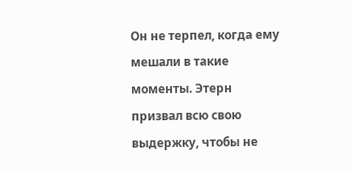Он не терпел, когда ему мешали в такие моменты. Этерн призвал всю свою выдержку, чтобы не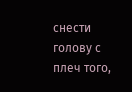снести голову с плеч того,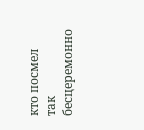кто посмел так бесцеремонно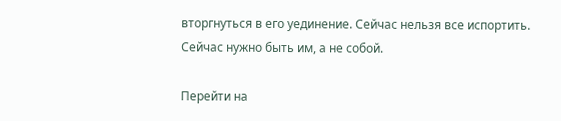вторгнуться в его уединение. Сейчас нельзя все испортить. Сейчас нужно быть им, а не собой.

Перейти на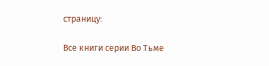страницу:

Все книги серии Во Тьме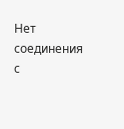Нет соединения с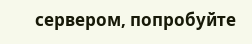сервером, попробуйте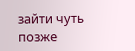зайти чуть позже